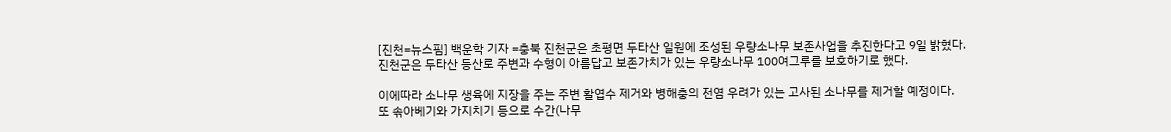[진천=뉴스핌] 백운학 기자 =충북 진천군은 초평면 두타산 일원에 조성된 우량소나무 보존사업을 추진한다고 9일 밝혔다.
진천군은 두타산 등산로 주변과 수형이 아름답고 보존가치가 있는 우량소나무 100여그루를 보호하기로 했다.

이에따라 소나무 생육에 지장을 주는 주변 활엽수 제거와 병해충의 전염 우려가 있는 고사된 소나무를 제거할 예정이다.
또 솎아베기와 가지치기 등으로 수간(나무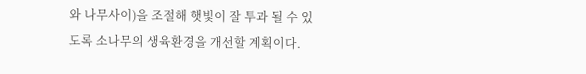와 나무사이)을 조절해 햇빛이 잘 투과 될 수 있도록 소나무의 생육환경을 개선할 계획이다.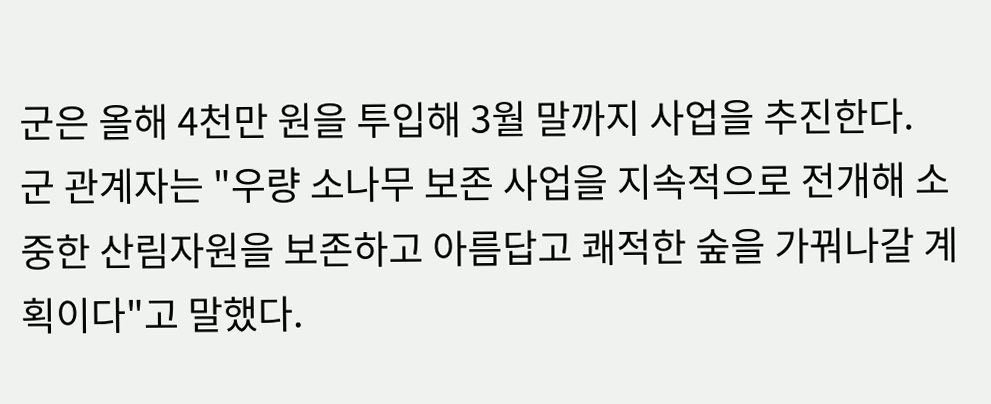군은 올해 4천만 원을 투입해 3월 말까지 사업을 추진한다.
군 관계자는 "우량 소나무 보존 사업을 지속적으로 전개해 소중한 산림자원을 보존하고 아름답고 쾌적한 숲을 가꿔나갈 계획이다"고 말했다.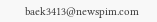baek3413@newspim.com